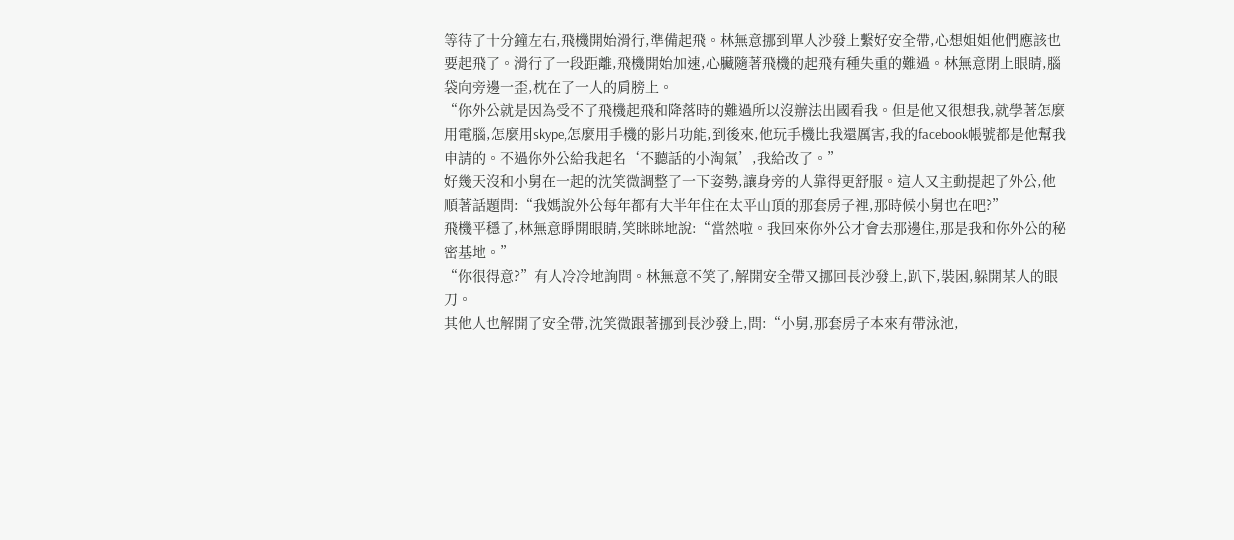等待了十分鐘左右,飛機開始滑行,準備起飛。林無意挪到單人沙發上繫好安全帶,心想姐姐他們應該也要起飛了。滑行了一段距離,飛機開始加速,心臟隨著飛機的起飛有種失重的難過。林無意閉上眼睛,腦袋向旁邊一歪,枕在了一人的肩膀上。
“你外公就是因為受不了飛機起飛和降落時的難過所以沒辦法出國看我。但是他又很想我,就學著怎麼用電腦,怎麼用skype,怎麼用手機的影片功能,到後來,他玩手機比我還厲害,我的facebook帳號都是他幫我申請的。不過你外公給我起名‘不聽話的小淘氣’,我給改了。”
好幾天沒和小舅在一起的沈笑微調整了一下姿勢,讓身旁的人靠得更舒服。這人又主動提起了外公,他順著話題問:“我媽說外公每年都有大半年住在太平山頂的那套房子裡,那時候小舅也在吧?”
飛機平穩了,林無意睜開眼睛,笑眯眯地說:“當然啦。我回來你外公才會去那邊住,那是我和你外公的秘密基地。”
“你很得意?”有人冷冷地詢問。林無意不笑了,解開安全帶又挪回長沙發上,趴下,裝困,躲開某人的眼刀。
其他人也解開了安全帶,沈笑微跟著挪到長沙發上,問:“小舅,那套房子本來有帶泳池,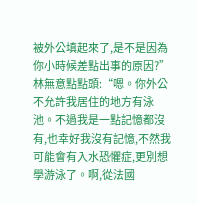被外公填起來了,是不是因為你小時候差點出事的原因?”
林無意點點頭:“嗯。你外公不允許我居住的地方有泳池。不過我是一點記憶都沒有,也幸好我沒有記憶,不然我可能會有入水恐懼症,更別想學游泳了。啊,從法國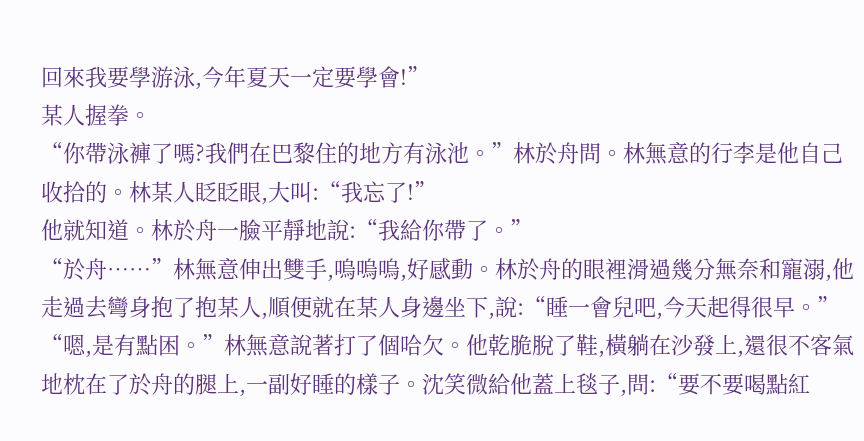回來我要學游泳,今年夏天一定要學會!”
某人握拳。
“你帶泳褲了嗎?我們在巴黎住的地方有泳池。”林於舟問。林無意的行李是他自己收拾的。林某人眨眨眼,大叫:“我忘了!”
他就知道。林於舟一臉平靜地說:“我給你帶了。”
“於舟……”林無意伸出雙手,嗚嗚嗚,好感動。林於舟的眼裡滑過幾分無奈和寵溺,他走過去彎身抱了抱某人,順便就在某人身邊坐下,說:“睡一會兒吧,今天起得很早。”
“嗯,是有點困。”林無意說著打了個哈欠。他乾脆脫了鞋,橫躺在沙發上,還很不客氣地枕在了於舟的腿上,一副好睡的樣子。沈笑微給他蓋上毯子,問:“要不要喝點紅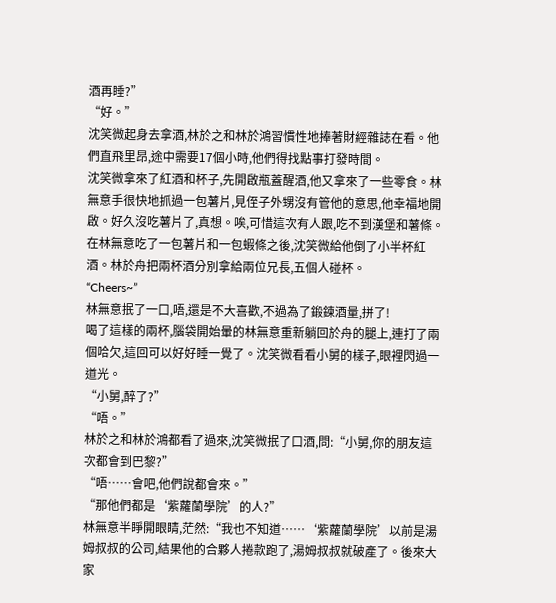酒再睡?”
“好。”
沈笑微起身去拿酒,林於之和林於鴻習慣性地捧著財經雜誌在看。他們直飛里昂,途中需要17個小時,他們得找點事打發時間。
沈笑微拿來了紅酒和杯子,先開啟瓶蓋醒酒,他又拿來了一些零食。林無意手很快地抓過一包薯片,見侄子外甥沒有管他的意思,他幸福地開啟。好久沒吃薯片了,真想。唉,可惜這次有人跟,吃不到漢堡和薯條。
在林無意吃了一包薯片和一包蝦條之後,沈笑微給他倒了小半杯紅酒。林於舟把兩杯酒分別拿給兩位兄長,五個人碰杯。
“Cheers~”
林無意抿了一口,唔,還是不大喜歡,不過為了鍛鍊酒量,拼了!
喝了這樣的兩杯,腦袋開始暈的林無意重新躺回於舟的腿上,連打了兩個哈欠,這回可以好好睡一覺了。沈笑微看看小舅的樣子,眼裡閃過一道光。
“小舅,醉了?”
“唔。”
林於之和林於鴻都看了過來,沈笑微抿了口酒,問:“小舅,你的朋友這次都會到巴黎?”
“唔……會吧,他們說都會來。”
“那他們都是‘紫蘿蘭學院’的人?”
林無意半睜開眼睛,茫然:“我也不知道……‘紫蘿蘭學院’以前是湯姆叔叔的公司,結果他的合夥人捲款跑了,湯姆叔叔就破產了。後來大家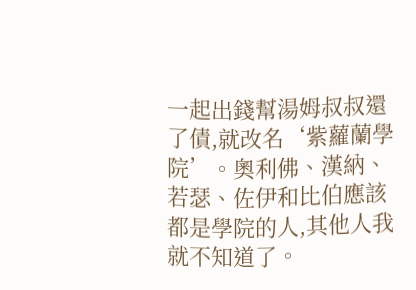一起出錢幫湯姆叔叔還了債,就改名‘紫蘿蘭學院’。奧利佛、漢納、若瑟、佐伊和比伯應該都是學院的人,其他人我就不知道了。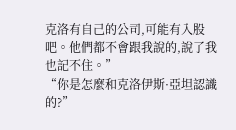克洛有自己的公司,可能有入股吧。他們都不會跟我說的,說了我也記不住。”
“你是怎麼和克洛伊斯·亞坦認識的?”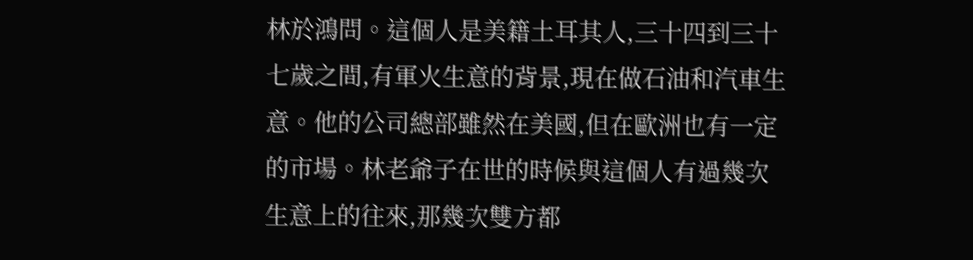林於鴻問。這個人是美籍土耳其人,三十四到三十七歲之間,有軍火生意的背景,現在做石油和汽車生意。他的公司總部雖然在美國,但在歐洲也有一定的市場。林老爺子在世的時候與這個人有過幾次生意上的往來,那幾次雙方都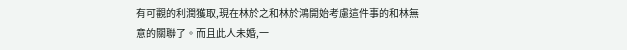有可觀的利潤獲取,現在林於之和林於鴻開始考慮這件事的和林無意的關聯了。而且此人未婚,一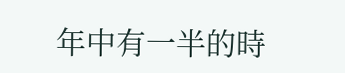年中有一半的時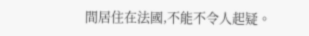間居住在法國,不能不令人起疑。